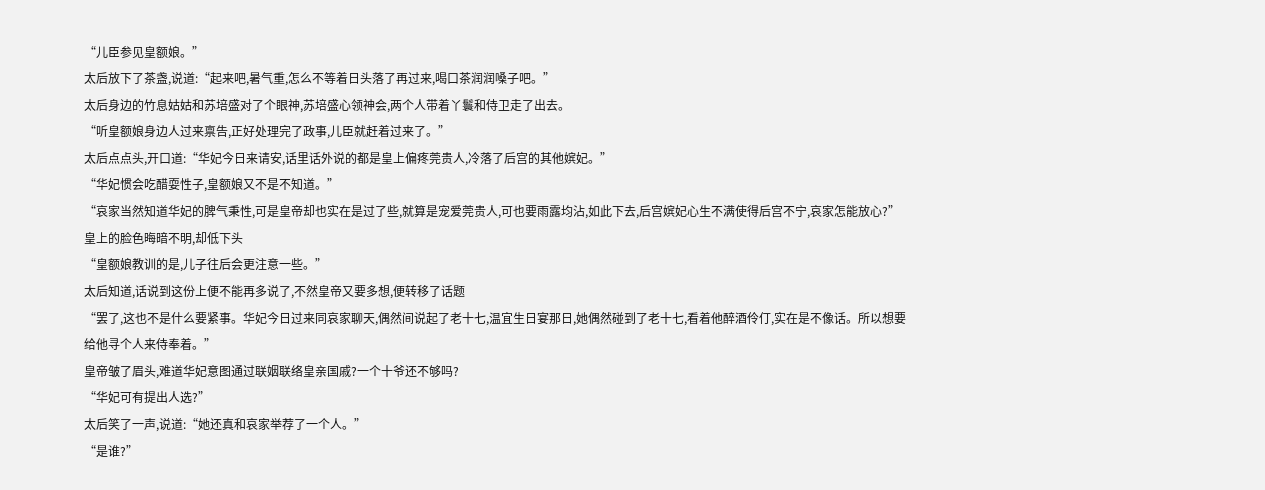“儿臣参见皇额娘。”
太后放下了茶盏,说道:“起来吧,暑气重,怎么不等着日头落了再过来,喝口茶润润嗓子吧。”
太后身边的竹息姑姑和苏培盛对了个眼神,苏培盛心领神会,两个人带着丫鬟和侍卫走了出去。
“听皇额娘身边人过来禀告,正好处理完了政事,儿臣就赶着过来了。”
太后点点头,开口道:“华妃今日来请安,话里话外说的都是皇上偏疼莞贵人,冷落了后宫的其他嫔妃。”
“华妃惯会吃醋耍性子,皇额娘又不是不知道。”
“哀家当然知道华妃的脾气秉性,可是皇帝却也实在是过了些,就算是宠爱莞贵人,可也要雨露均沾,如此下去,后宫嫔妃心生不满使得后宫不宁,哀家怎能放心?”
皇上的脸色晦暗不明,却低下头
“皇额娘教训的是,儿子往后会更注意一些。”
太后知道,话说到这份上便不能再多说了,不然皇帝又要多想,便转移了话题
“罢了,这也不是什么要紧事。华妃今日过来同哀家聊天,偶然间说起了老十七,温宜生日宴那日,她偶然碰到了老十七,看着他醉酒伶仃,实在是不像话。所以想要给他寻个人来侍奉着。”
皇帝皱了眉头,难道华妃意图通过联姻联络皇亲国戚?一个十爷还不够吗?
“华妃可有提出人选?”
太后笑了一声,说道:“她还真和哀家举荐了一个人。”
“是谁?”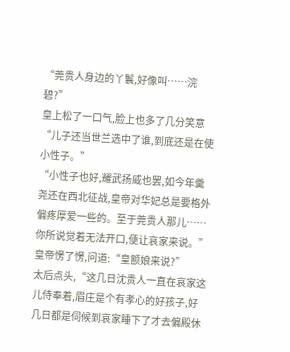“莞贵人身边的丫鬟,好像叫……浣碧?”
皇上松了一口气,脸上也多了几分笑意
“儿子还当世兰选中了谁,到底还是在使小性子。”
“小性子也好,耀武扬威也罢,如今年羹尧还在西北征战,皇帝对华妃总是要格外偏疼厚爱一些的。至于莞贵人那儿……你所说觉着无法开口,便让哀家来说。”
皇帝愣了愣,问道:“皇额娘来说?”
太后点头,“这几日沈贵人一直在哀家这儿侍奉着,眉庄是个有孝心的好孩子,好几日都是伺候到哀家睡下了才去偏殿休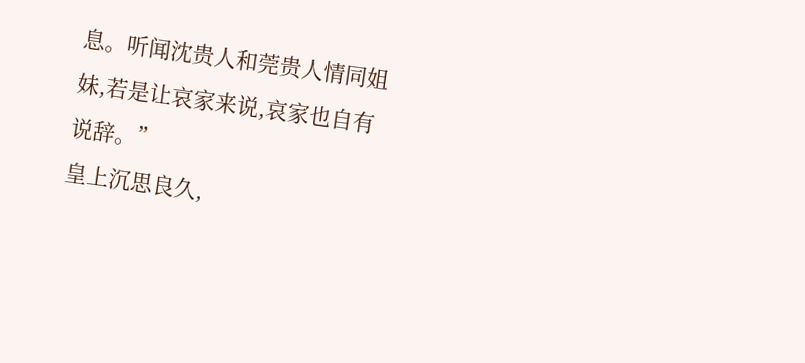息。听闻沈贵人和莞贵人情同姐妹,若是让哀家来说,哀家也自有说辞。”
皇上沉思良久,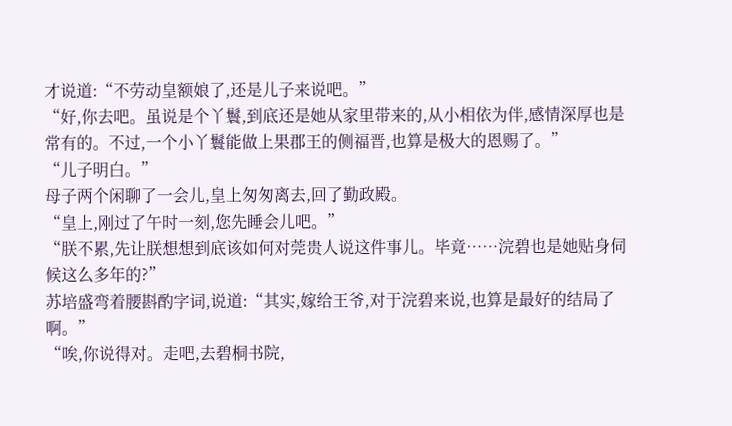才说道:“不劳动皇额娘了,还是儿子来说吧。”
“好,你去吧。虽说是个丫鬟,到底还是她从家里带来的,从小相依为伴,感情深厚也是常有的。不过,一个小丫鬟能做上果郡王的侧福晋,也算是极大的恩赐了。”
“儿子明白。”
母子两个闲聊了一会儿,皇上匆匆离去,回了勤政殿。
“皇上,刚过了午时一刻,您先睡会儿吧。”
“朕不累,先让朕想想到底该如何对莞贵人说这件事儿。毕竟……浣碧也是她贴身伺候这么多年的?”
苏培盛弯着腰斟酌字词,说道:“其实,嫁给王爷,对于浣碧来说,也算是最好的结局了啊。”
“唉,你说得对。走吧,去碧桐书院,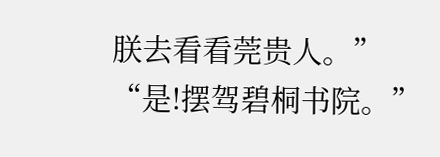朕去看看莞贵人。”
“是!摆驾碧桐书院。”